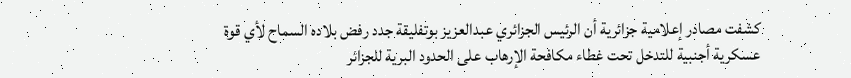كشفت مصادر إعلامية جزائرية أن الرئيس الجزائري عبدالعزيز بوتفليقة جدد رفض بلاده السماح لأي قوة عسكرية أجنبية للتدخل تحت غطاء مكافحة الإرهاب على الحدود البرية للجزائر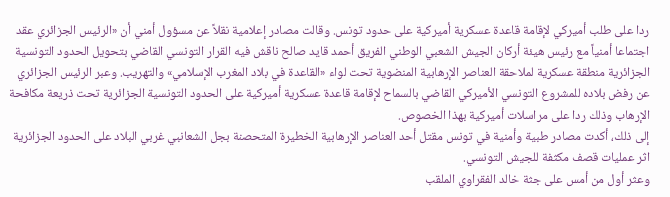ردا على طلب أميركي لإقامة قاعدة عسكرية أميركية على حدود تونس. وقالت مصادر إعلامية نقلاً عن مسؤول أمني أن «الرئيس الجزائري عقد اجتماعا أمنياً مع رئيس هيئة أركان الجيش الشعبي الوطني الفريق أحمد قايد صالح ناقش فيه القرار التونسي القاضي بتحويل الحدود التونسية الجزائرية منطقة عسكرية لملاحقة العناصر الإرهابية المنضوية تحت لواء «القاعدة في بلاد المغرب الإسلامي» والتهريب. وعبر الرئيس الجزائري عن رفض بلاده للمشروع التونسي الأميركي القاضي بالسماح لإقامة قاعدة عسكرية أميركية على الحدود التونسية الجزائرية تحت ذريعة مكافحة الإرهاب وذلك ردا على مراسلات أميركية بهذا الخصوص.
إلى ذلك، أكدت مصادر طبية وأمنية في تونس مقتل أحد العناصر الإرهابية الخطيرة المتحصنة بجل الشعانبي غربي البلاد على الحدود الجزائرية اثر عمليات قصف مكثفة للجيش التونسي.
وعثر أول من أمس على جثة خالد الفقراوي الملقب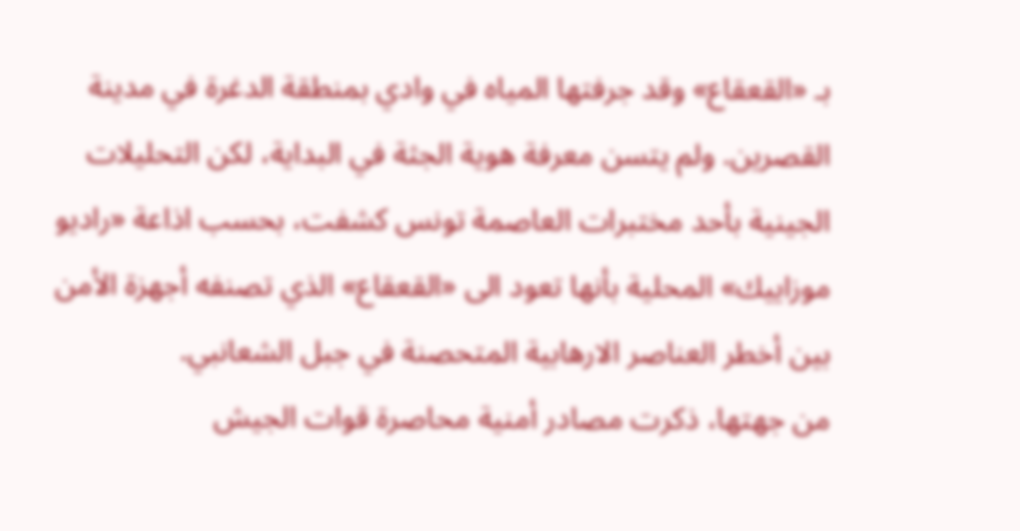بـ «القعقاع» وقد جرفتها المياه في وادي بمنطقة الدغرة في مدينة القصرين. ولم يتسن معرفة هوية الجثة في البداية، لكن التحليلات الجينية بأحد مختبرات العاصمة تونس كشفت، بحسب اذاعة «راديو موزاييك» المحلية بأنها تعود الى «القعقاع» الذي تصنفه أجهزة الأمن بين أخطر العناصر الارهابية المتحصنة في جبل الشعانبي.
من جهتها، ذكرت مصادر أمنية محاصرة قوات الجيش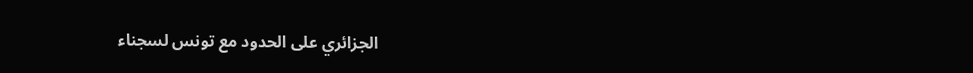الجزائري على الحدود مع تونس لسجناء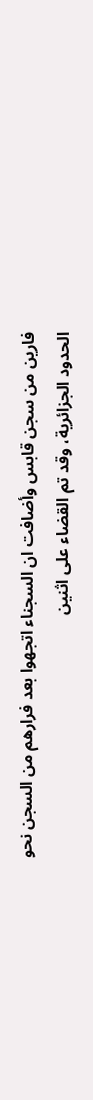فارين من سجن قابس وأضافت ان السجناء اتجهوا بعد فرارهم من السجن نحو الحدود الجزائرية، وقد تم القضاء على اثنين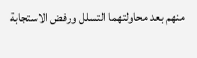منهم بعد محاولتهما التسلل ورفض الاستجابة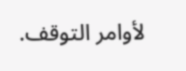لأوامر التوقف.